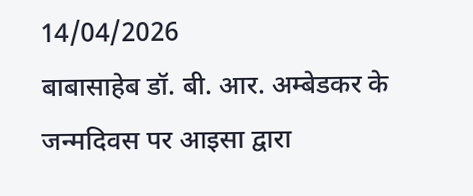14/04/2026
बाबासाहेब डॉ. बी. आर. अम्बेडकर के जन्मदिवस पर आइसा द्वारा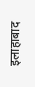इलाहाबाद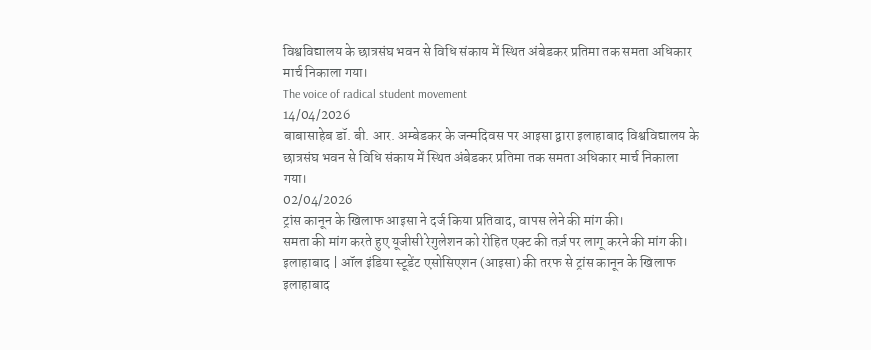विश्वविद्यालय के छात्रसंघ भवन से विधि संकाय में स्थित अंबेडकर प्रतिमा तक समता अधिकार मार्च निकाला गया।
The voice of radical student movement
14/04/2026
बाबासाहेब डॉ. बी. आर. अम्बेडकर के जन्मदिवस पर आइसा द्वारा इलाहाबाद विश्वविद्यालय के छात्रसंघ भवन से विधि संकाय में स्थित अंबेडकर प्रतिमा तक समता अधिकार मार्च निकाला गया।
02/04/2026
ट्रांस कानून के खिलाफ आइसा ने दर्ज किया प्रतिवाद, वापस लेने की मांग की।
समता की मांग करते हुए यूजीसी रेगुलेशन को रोहित एक्ट की तर्ज़ पर लागू करने की मांग की।
इलाहाबाद | ऑल इंडिया स्टूडेंट एसोसिएशन (आइसा) की तरफ से ट्रांस कानून के खिलाफ इलाहाबाद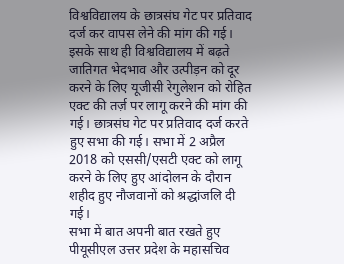विश्वविद्यालय के छात्रसंघ गेट पर प्रतिवाद दर्ज कर वापस लेने की मांग की गई। इसके साथ ही विश्वविद्यालय में बढ़ते जातिगत भेदभाव और उत्पीड़न को दूर करने के लिए यूजीसी रेगुलेशन को रोहित एक्ट की तर्ज़ पर लागू करने की मांग की गई। छात्रसंघ गेट पर प्रतिवाद दर्ज करते हुए सभा की गई। सभा में 2 अप्रैल 2018 को एससी/एसटी एक्ट को लागू करने के लिए हुए आंदोलन के दौरान शहीद हुए नौजवानों को श्रद्धांजलि दी गई।
सभा में बात अपनी बात रखते हुए पीयूसीएल उत्तर प्रदेश के महासचिव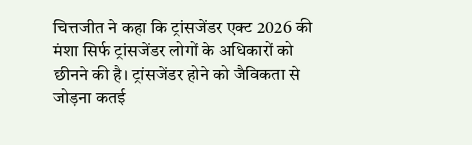चित्तजीत ने कहा कि ट्रांसजेंडर एक्ट 2026 की मंशा सिर्फ ट्रांसजेंडर लोगों के अधिकारों को छीनने की है। ट्रांसजेंडर होने को जैविकता से जोड़ना कतई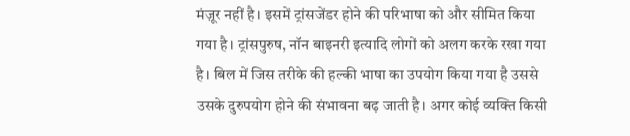मंज़ूर नहीं है। इसमें ट्रांसजेंडर होने की परिभाषा को और सीमित किया गया है। ट्रांसपुरुष, नॉन बाइनरी इत्यादि लोगों को अलग करके रखा गया है। बिल में जिस तरीके की हल्की भाषा का उपयोग किया गया है उससे उसके दुरुपयोग होने की संभावना बढ़ जाती है। अगर कोई व्यक्ति किसी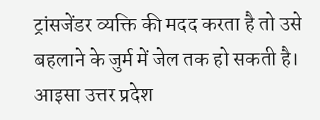ट्रांसजेंडर व्यक्ति की मदद करता है तो उसे बहलाने के जुर्म में जेल तक हो सकती है।
आइसा उत्तर प्रदेश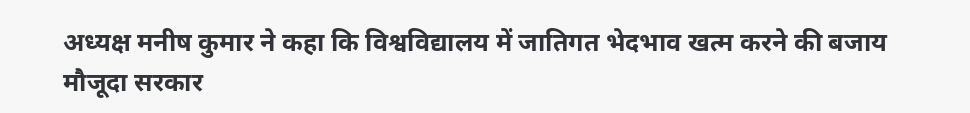अध्यक्ष मनीष कुमार ने कहा कि विश्वविद्यालय में जातिगत भेदभाव खत्म करने की बजाय मौजूदा सरकार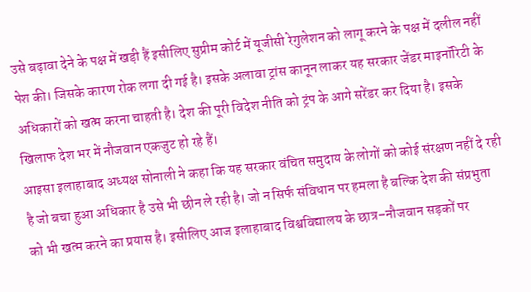उसे बढ़ावा देने के पक्ष में खड़ी हैं इसीलिए सुप्रीम कोर्ट में यूजीसी रेगुलेशन को लागू करने के पक्ष में दलील नहीं पेश की। जिसके कारण रोक लगा दी गई है। इसके अलावा ट्रांस कानून लाकर यह सरकार जेंडर माइनॉरिटी के अधिकारों को खत्म करना चाहती है। देश की पूरी विदेश नीति को ट्रंप के आगे सरेंडर कर दिया है। इसके खिलाफ देश भर में नौजवान एकजुट हो रहे हैं।
आइसा इलाहाबाद अध्यक्ष सोनाली ने कहा कि यह सरकार वंचित समुदाय के लोगों को कोई संरक्षण नहीं दे रही है जो बचा हुआ अधिकार है उसे भी छीन ले रही है। जो न सिर्फ संविधान पर हमला है बल्कि देश की संप्रभुता को भी खत्म करने का प्रयास है। इसीलिए आज इलाहाबाद विश्वविद्यालय के छात्र–नौजवान सड़कों पर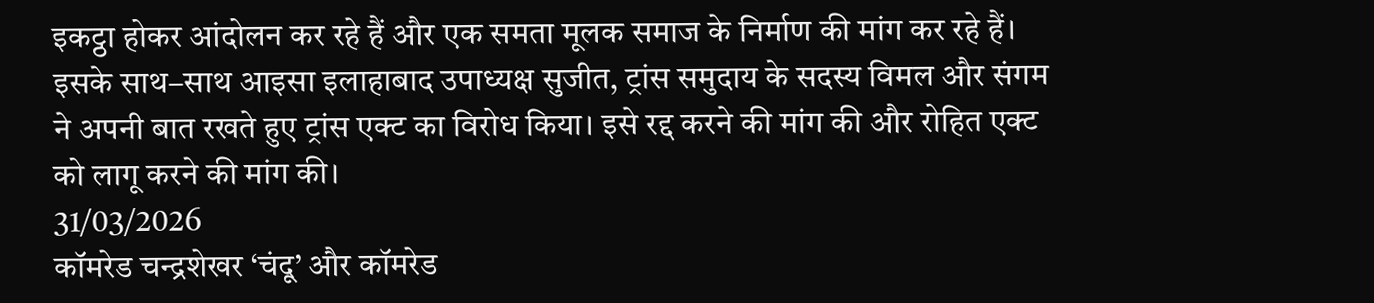इकट्ठा होकर आंदोलन कर रहे हैं और एक समता मूलक समाज के निर्माण की मांग कर रहे हैं।
इसके साथ–साथ आइसा इलाहाबाद उपाध्यक्ष सुजीत, ट्रांस समुदाय के सदस्य विमल और संगम ने अपनी बात रखते हुए ट्रांस एक्ट का विरोध किया। इसे रद्द करने की मांग की और रोहित एक्ट को लागू करने की मांग की।
31/03/2026
कॉमरेड चन्द्रशेखर ‘चंदू’ और कॉमरेड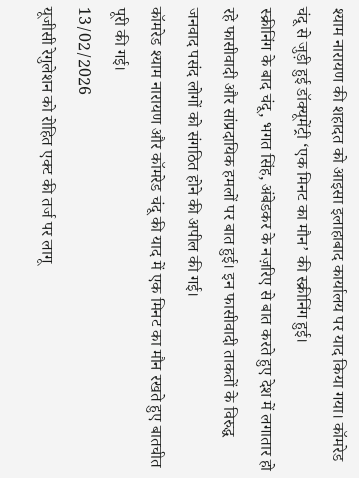श्याम नारायण की शहादत को आइसा इलाहाबाद कार्यालय पर याद किया गया। कॉमरेड चंदू से जुड़ी हुई डॉक्यूमेंट्री ‘एक मिनट का मौन’ की स्क्रीनिंग हुई।
स्क्रीनिंग के बाद चंदू, भगत सिंह, अंबेडकर के नज़रिए से बात करते हुए देश में लगातार हो रहे फासीवादी और सांप्रदायिक हमलों पर बात हुई। इन फासीवादी ताकतों के विरुद्ध जनवाद पसंद लोगों को संगठित होने की अपील की गई।
कॉमरेड श्याम नारायण और कॉमरेड चंदू की याद में एक मिनट का मौन रखते हुए बातचीत पूरी की गई।
13/02/2026
यूजीसी रेगुलेशन को रोहित एक्ट की तर्ज पर लागू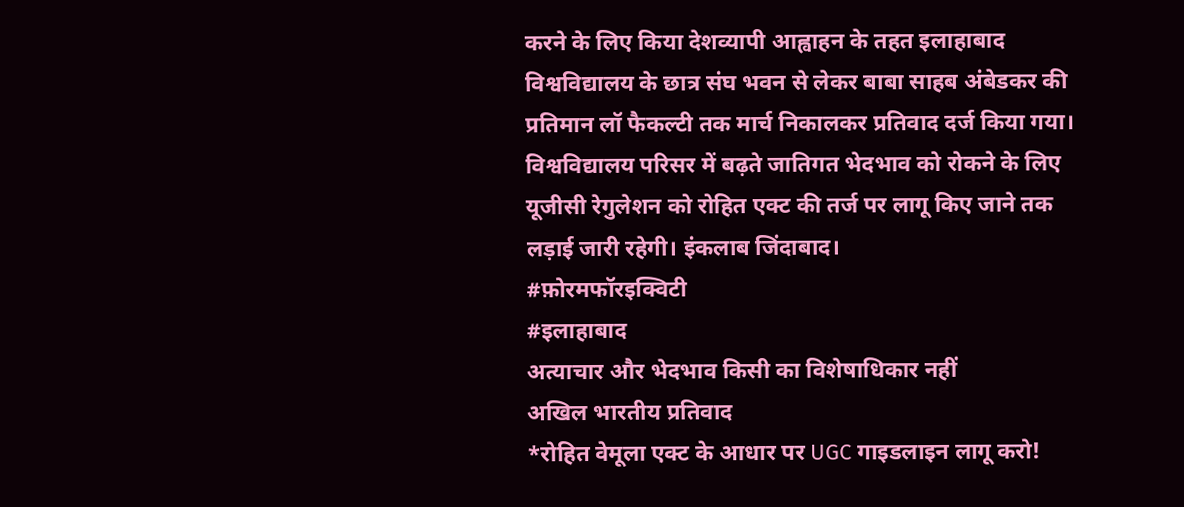करने के लिए किया देशव्यापी आह्वाहन के तहत इलाहाबाद विश्वविद्यालय के छात्र संघ भवन से लेकर बाबा साहब अंबेडकर की प्रतिमान लॉ फैकल्टी तक मार्च निकालकर प्रतिवाद दर्ज किया गया। विश्वविद्यालय परिसर में बढ़ते जातिगत भेदभाव को रोकने के लिए यूजीसी रेगुलेशन को रोहित एक्ट की तर्ज पर लागू किए जाने तक लड़ाई जारी रहेगी। इंकलाब जिंदाबाद।
#फ़ोरमफॉरइक्विटी
#इलाहाबाद
अत्याचार और भेदभाव किसी का विशेषाधिकार नहीं
अखिल भारतीय प्रतिवाद
*रोहित वेमूला एक्ट के आधार पर UGC गाइडलाइन लागू करो!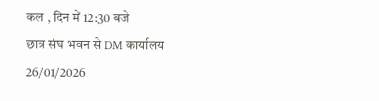कल , दिन में 12:30 बजे
छात्र संघ भवन से DM कार्यालय
26/01/2026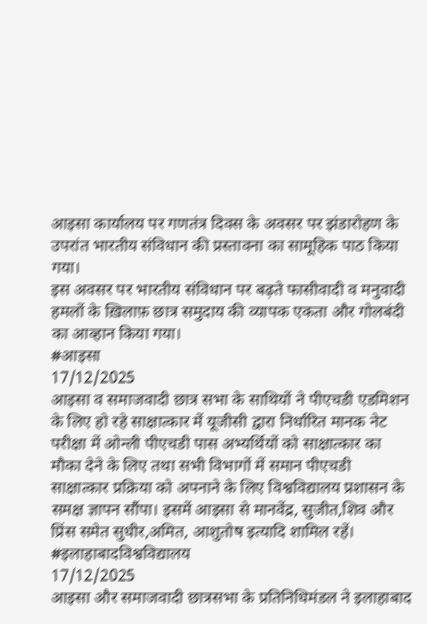आइसा कार्यालय पर गणतंत्र दिवस के अवसर पर झंडारोहण के उपरांत भारतीय संविधान की प्रस्तावना का सामूहिक पाठ किया गया।
इस अवसर पर भारतीय संविधान पर बढ़ते फासीवादी व मनुवादी हमलों के ख़िलाफ़ छात्र समुदाय की व्यापक एकता और गोलबंदी का आव्हान किया गया।
#आइसा
17/12/2025
आइसा व समाजवादी छात्र सभा के साथियों ने पीएचडी एडमिशन के लिए हो रहे साक्षात्कार में यूजीसी द्वारा निर्धारित मानक नेट परीक्षा में ओन्ली पीएचडी पास अभ्यर्थियों को साक्षात्कार का मौका देने के लिए तथा सभी विभागों में समान पीएचडी साक्षात्कार प्रक्रिया को अपनाने के लिए विश्वविद्यालय प्रशासन के समक्ष ज्ञापन सौंपा। इसमें आइसा से मानवेंद्र, सुजीत,शिव और प्रिंस समेत सुधीर,अमित, आशुतोष इत्यादि शामिल रहें।
#इलाहाबादविश्वविद्यालय
17/12/2025
आइसा और समाजवादी छात्रसभा के प्रतिनिधिमंडल ने इलाहाबाद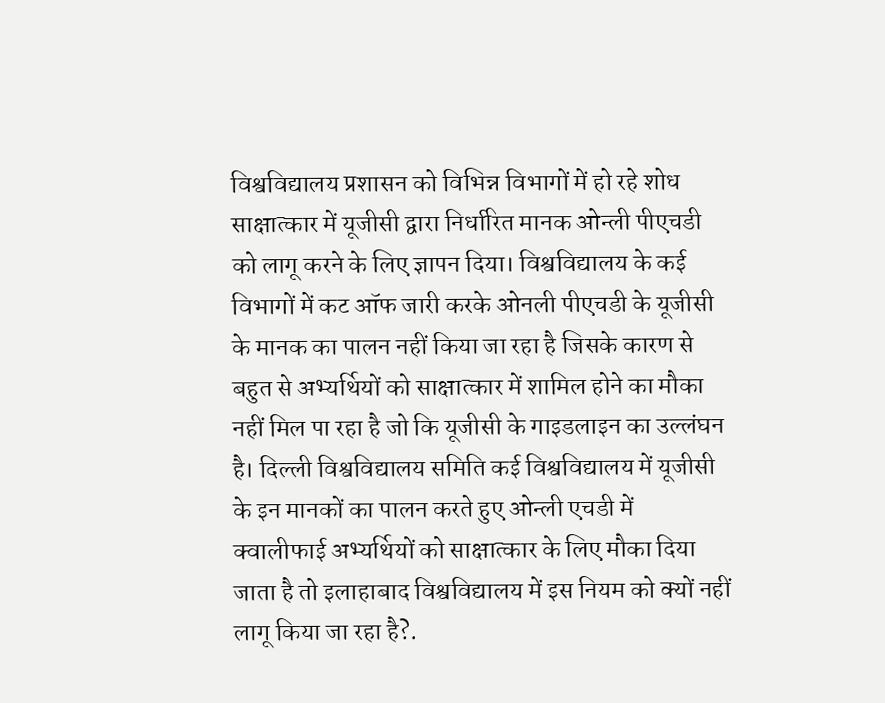विश्वविद्यालय प्रशासन को विभिन्न विभागों में हो रहे शोध साक्षात्कार में यूजीसी द्वारा निर्धारित मानक ओन्ली पीएचडी को लागू करने के लिए ज्ञापन दिया। विश्वविद्यालय के कई विभागों में कट ऑफ जारी करके ओनली पीएचडी के यूजीसी के मानक का पालन नहीं किया जा रहा है जिसके कारण से बहुत से अभ्यर्थियों को साक्षात्कार में शामिल होने का मौका नहीं मिल पा रहा है जो कि यूजीसी के गाइडलाइन का उल्लंघन है। दिल्ली विश्वविद्यालय समिति कई विश्वविद्यालय में यूजीसी के इन मानकों का पालन करते हुए ओन्ली एचडी में क्वालीफाई अभ्यर्थियों को साक्षात्कार के लिए मौका दिया जाता है तो इलाहाबाद विश्वविद्यालय में इस नियम को क्यों नहीं लागू किया जा रहा है?.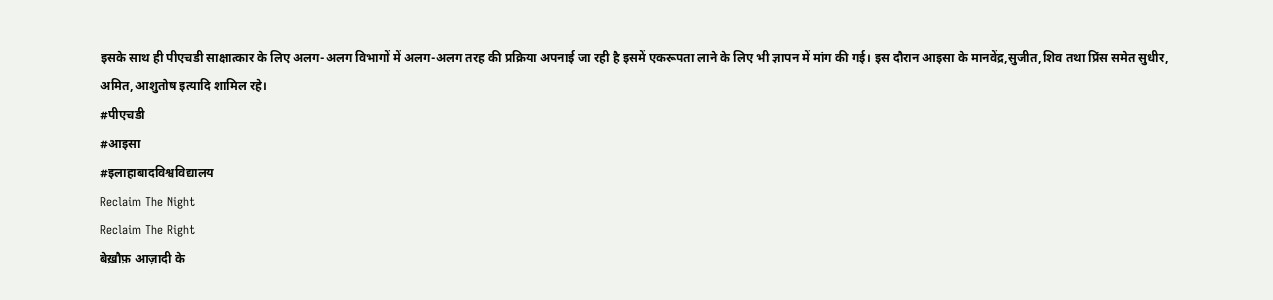इसके साथ ही पीएचडी साक्षात्कार के लिए अलग-अलग विभागों में अलग-अलग तरह की प्रक्रिया अपनाई जा रही है इसमें एकरूपता लाने के लिए भी ज्ञापन में मांग की गई। इस दौरान आइसा के मानवेंद्र,सुजीत,शिव तथा प्रिंस समेत सुधीर, अमित,आशुतोष इत्यादि शामिल रहे।
#पीएचडी
#आइसा
#इलाहाबादविश्वविद्यालय
Reclaim The Night
Reclaim The Right
बेख़ौफ़ आज़ादी के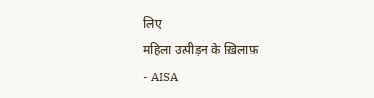लिए
महिला उत्पीड़न के ख़िलाफ़
- AISA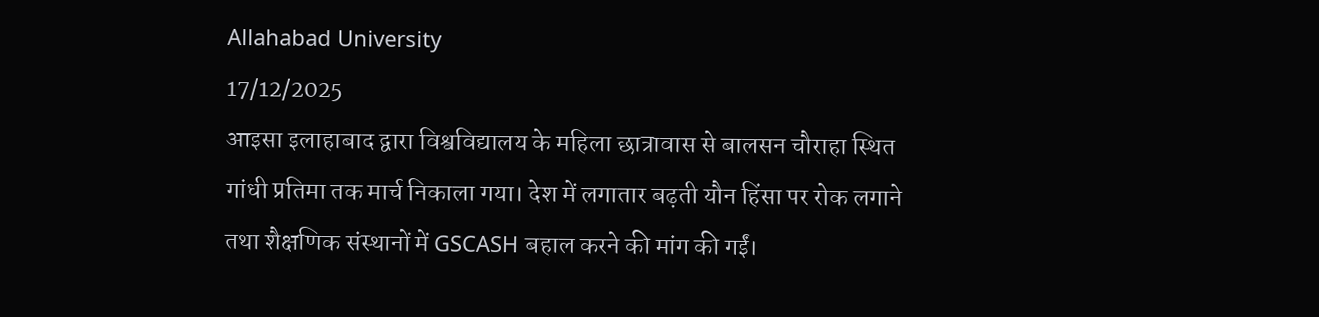Allahabad University
17/12/2025
आइसा इलाहाबाद द्वारा विश्वविद्यालय के महिला छात्रावास से बालसन चौराहा स्थित गांधी प्रतिमा तक मार्च निकाला गया। देश में लगातार बढ़ती यौन हिंसा पर रोक लगाने तथा शैक्षणिक संस्थानों में GSCASH बहाल करने की मांग की गईं।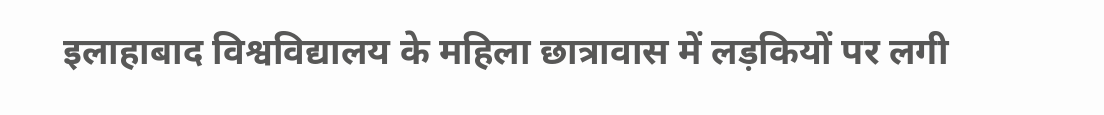इलाहाबाद विश्वविद्यालय के महिला छात्रावास में लड़कियों पर लगी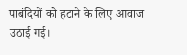पाबंदियों को हटाने के लिए आवाज उठाई गई।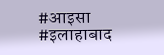#आइसा
#इलाहाबाद